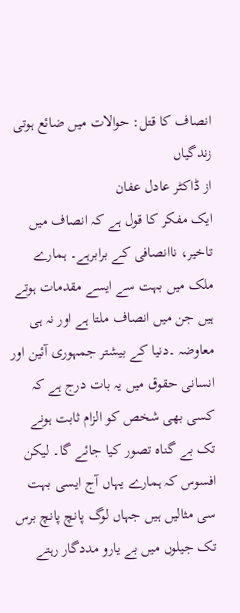انصاف کا قتل: حوالات میں ضائع ہوتی زندگیاں
از ڈاکٹر عادل عفان
ایک مفکر کا قول ہے کہ انصاف میں تاخیر، ناانصافی کے برابرہے۔ ہمارے ملک میں بہت سے ایسے مقدمات ہوتے ہیں جن میں انصاف ملتا ہے اور نہ ہی معاوضہ ۔دنیا کے بیشتر جمہوری آئین اور انسانی حقوق میں یہ بات درج ہے کہ کسی بھی شخص کو الزام ثابت ہونے تک بے گناہ تصور کیا جائے گا۔ لیکن افسوس کہ ہمارے یہاں آج ایسی بہت سی مثالیں ہیں جہاں لوگ پانچ پانچ برس تک جیلوں میں بے یارو مددگار رہتے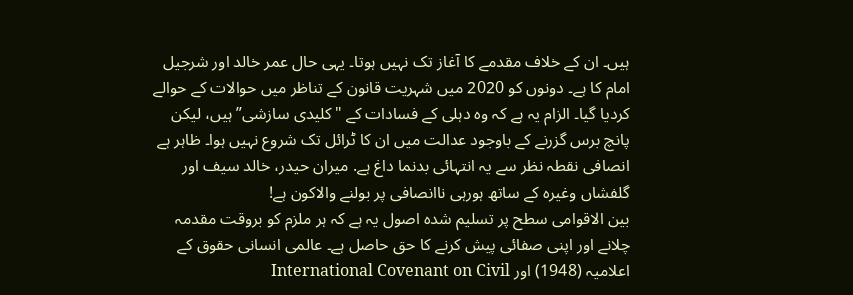ہیں۔ ان کے خلاف مقدمے کا آغاز تک نہیں ہوتا۔ یہی حال عمر خالد اور شرجیل امام کا ہے۔ دونوں کو 2020 میں شہریت قانون کے تناظر میں حوالات کے حوالے کردیا گیا۔ الزام یہ ہے کہ وہ دہلی کے فسادات کے "کلیدی سازشی” ہیں، لیکن پانچ برس گزرنے کے باوجود عدالت میں ان کا ٹرائل تک شروع نہیں ہوا۔ ظاہر ہے انصافی نقطہ نظر سے یہ انتہائی بدنما داغ ہے. میران حیدر، خالد سیف اور گلفشاں وغیرہ کے ساتھ ہورہی ناانصافی پر بولنے والاکون ہے!
بین الاقوامی سطح پر تسلیم شدہ اصول یہ ہے کہ ہر ملزم کو بروقت مقدمہ چلانے اور اپنی صفائی پیش کرنے کا حق حاصل ہے۔ عالمی انسانی حقوق کے اعلامیہ (1948) اور International Covenant on Civil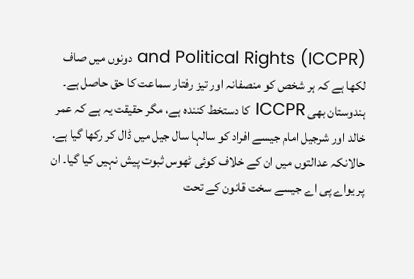and Political Rights (ICCPR) دونوں میں صاف لکھا ہے کہ ہر شخص کو منصفانہ اور تیز رفتار سماعت کا حق حاصل ہے۔ ہندوستان بھی ICCPR کا دستخط کنندہ ہے، مگر حقیقت یہ ہے کہ عمر خالد اور شرجیل امام جیسے افراد کو سالہا سال جیل میں ڈال کر رکھا گیا ہے. حالانکہ عدالتوں میں ان کے خلاف کوئی ٹھوس ثبوت پیش نہیں کیا گیا۔ ان پر یواے پی اے جیسے سخت قانون کے تحت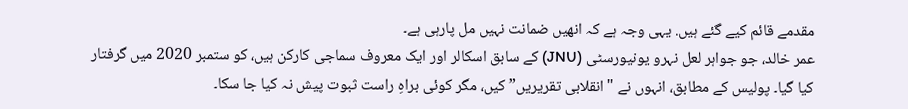مقدمے قائم کیے گئے ہیں. یہی وجہ ہے کہ انھیں ضمانت نہیں مل پارہی ہے۔
عمر خالد، جو جواہر لعل نہرو یونیورسٹی (JNU) کے سابق اسکالر اور ایک معروف سماجی کارکن ہیں، کو ستمبر 2020 میں گرفتار کیا گیا۔ پولیس کے مطابق، انہوں نے "انقلابی تقریریں” کیں، مگر کوئی براہِ راست ثبوت پیش نہ کیا جا سکا۔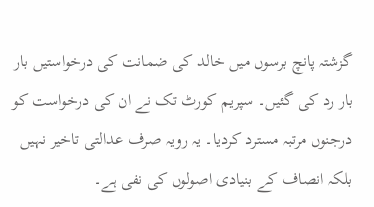گزشتہ پانچ برسوں میں خالد کی ضمانت کی درخواستیں بار بار رد کی گئیں۔ سپریم کورٹ تک نے ان کی درخواست کو درجنوں مرتبہ مسترد کردیا۔ یہ رویہ صرف عدالتی تاخیر نہیں بلکہ انصاف کے بنیادی اصولوں کی نفی ہے۔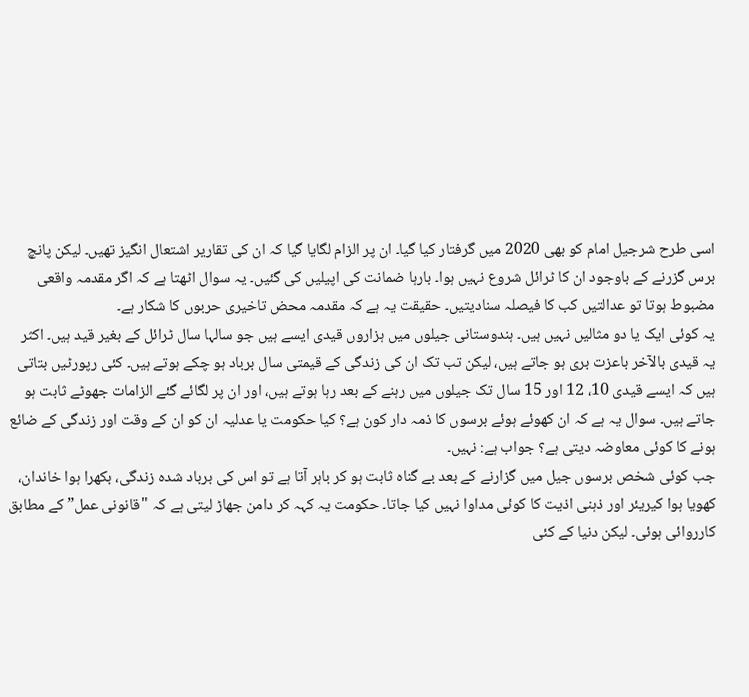اسی طرح شرجیل امام کو بھی 2020 میں گرفتار کیا گیا۔ ان پر الزام لگایا گیا کہ ان کی تقاریر اشتعال انگیز تھیں۔ لیکن پانچ برس گزرنے کے باوجود ان کا ٹرائل شروع نہیں ہوا۔ بارہا ضمانت کی اپیلیں کی گئیں۔ یہ سوال اٹھتا ہے کہ اگر مقدمہ واقعی مضبوط ہوتا تو عدالتیں کب کا فیصلہ سنادیتیں۔ حقیقت یہ ہے کہ مقدمہ محض تاخیری حربوں کا شکار ہے۔
یہ کوئی ایک یا دو مثالیں نہیں ہیں۔ ہندوستانی جیلوں میں ہزاروں قیدی ایسے ہیں جو سالہا سال ٹرائل کے بغیر قید ہیں۔ اکثر یہ قیدی بالآخر باعزت بری ہو جاتے ہیں، لیکن تب تک ان کی زندگی کے قیمتی سال برباد ہو چکے ہوتے ہیں۔ کئی رپورٹیں بتاتی ہیں کہ ایسے قیدی 10، 12 اور 15 سال تک جیلوں میں رہنے کے بعد رہا ہوتے ہیں، اور ان پر لگائے گئے الزامات جھوٹے ثابت ہو جاتے ہیں۔ سوال یہ ہے کہ ان کھوئے ہوئے برسوں کا ذمہ دار کون ہے؟ کیا حکومت یا عدلیہ ان کو ان کے وقت اور زندگی کے ضائع ہونے کا کوئی معاوضہ دیتی ہے؟ جواب ہے: نہیں۔
جب کوئی شخص برسوں جیل میں گزارنے کے بعد بے گناہ ثابت ہو کر باہر آتا ہے تو اس کی برباد شدہ زندگی، بکھرا ہوا خاندان، کھویا ہوا کیریئر اور ذہنی اذیت کا کوئی مداوا نہیں کیا جاتا۔ حکومت یہ کہہ کر دامن جھاڑ لیتی ہے کہ "قانونی عمل” کے مطابق کارروائی ہوئی۔ لیکن دنیا کے کئی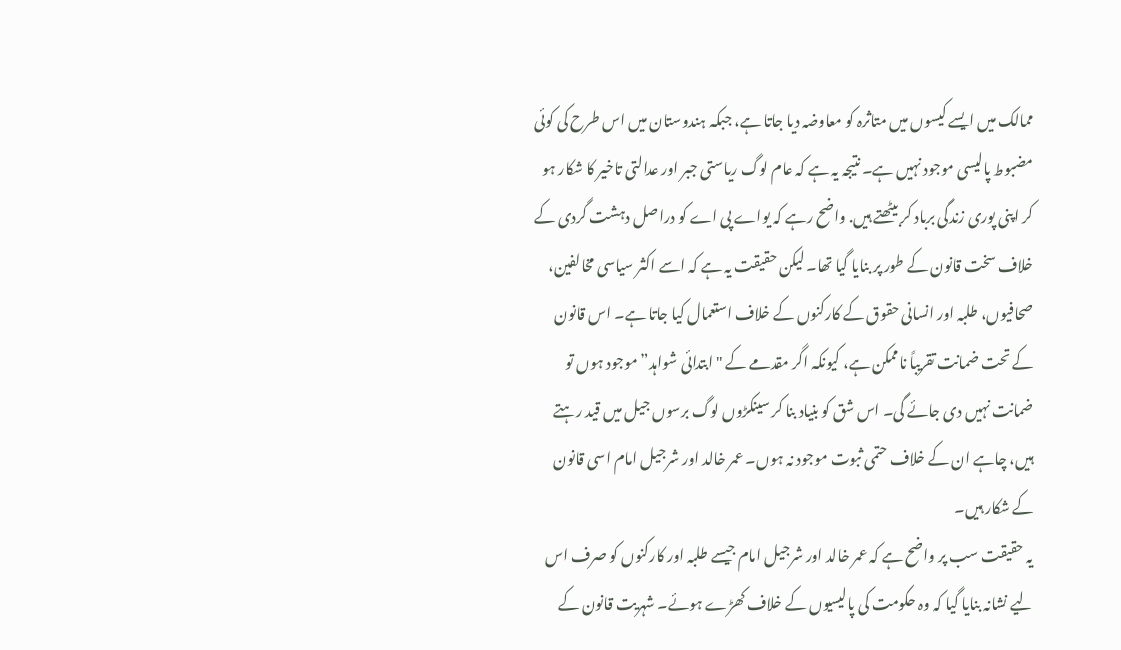ممالک میں ایسے کیسوں میں متاثرہ کو معاوضہ دیا جاتا ہے، جبکہ ہندوستان میں اس طرح کی کوئی مضبوط پالیسی موجود نہیں ہے۔ نتیجہ یہ ہے کہ عام لوگ ریاستی جبر اور عدالتی تاخیر کا شکار ہو کر اپنی پوری زندگی برباد کر بیٹھتے ہیں. واضح رہے کہ یواے پی اے کو دراصل دہشت گردی کے خلاف سخت قانون کے طور پر بنایا گیا تھا۔ لیکن حقیقت یہ ہے کہ اسے اکثر سیاسی مخالفین، صحافیوں، طلبہ اور انسانی حقوق کے کارکنوں کے خلاف استعمال کیا جاتا ہے۔ اس قانون کے تحت ضمانت تقریباً ناممکن ہے، کیونکہ اگر مقدمے کے "ابتدائی شواہد” موجود ہوں تو ضمانت نہیں دی جائے گی۔ اس شق کو بنیاد بنا کر سینکڑوں لوگ برسوں جیل میں قید رہتے ہیں، چاہے ان کے خلاف حتمی ثبوت موجود نہ ہوں۔ عمر خالد اور شرجیل امام اسی قانون کے شکار ہیں۔
یہ حقیقت سب پر واضح ہے کہ عمر خالد اور شرجیل امام جیسے طلبہ اور کارکنوں کو صرف اس لیے نشانہ بنایا گیا کہ وہ حکومت کی پالیسیوں کے خلاف کھڑے ہوئے۔ شہریت قانون کے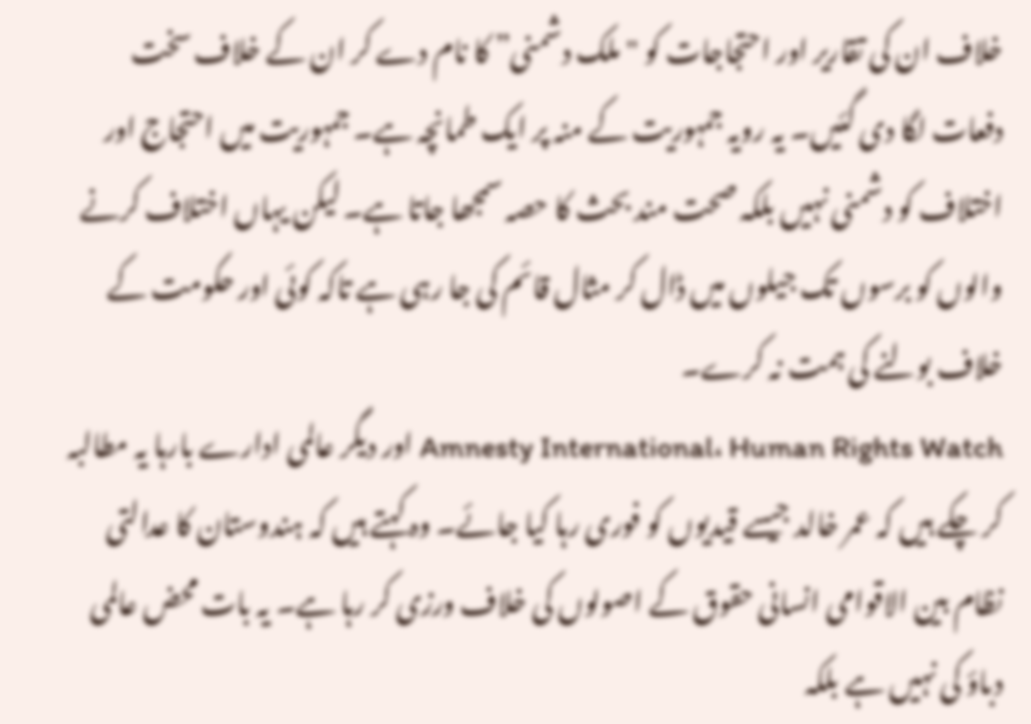خلاف ان کی تقاریر اور احتجاجات کو "ملک دشمنی” کا نام دے کر ان کے خلاف سخت دفعات لگا دی گئیں۔ یہ رویہ جمہوریت کے منہ پر ایک طمانچہ ہے۔ جمہوریت میں احتجاج اور اختلاف کو دشمنی نہیں بلکہ صحت مند بحث کا حصہ سمجھا جاتا ہے۔ لیکن یہاں اختلاف کرنے والوں کو برسوں تک جیلوں میں ڈال کر مثال قائم کی جا رہی ہے تاکہ کوئی اور حکومت کے خلاف بولنے کی ہمت نہ کرے۔
Amnesty International، Human Rights Watch اور دیگر عالمی ادارے بارہا یہ مطالبہ کر چکے ہیں کہ عمر خالد جیسے قیدیوں کو فوری رہا کیا جائے۔ وہ کہتے ہیں کہ ہندوستان کا عدالتی نظام بین الاقوامی انسانی حقوق کے اصولوں کی خلاف ورزی کر رہا ہے۔ یہ بات محض عالمی دباؤ کی نہیں ہے بلکہ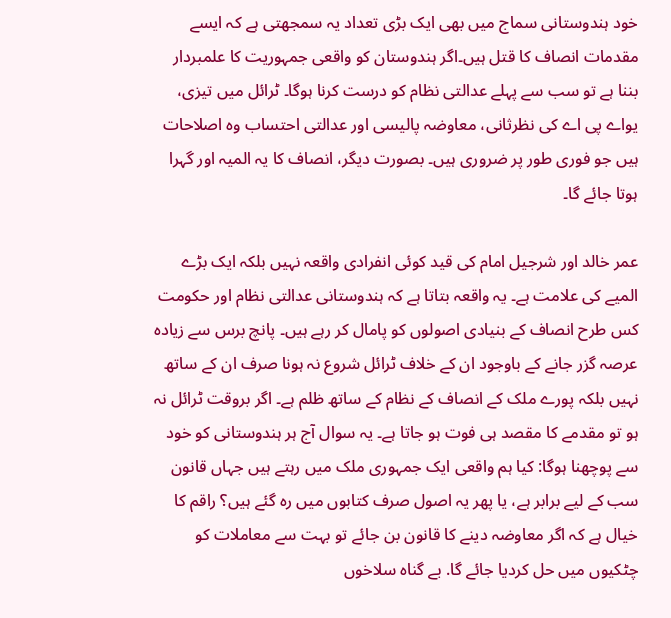خود ہندوستانی سماج میں بھی ایک بڑی تعداد یہ سمجھتی ہے کہ ایسے مقدمات انصاف کا قتل ہیں۔اگر ہندوستان کو واقعی جمہوریت کا علمبردار بننا ہے تو سب سے پہلے عدالتی نظام کو درست کرنا ہوگا۔ ٹرائل میں تیزی، یواے پی اے کی نظرثانی، معاوضہ پالیسی اور عدالتی احتساب وہ اصلاحات ہیں جو فوری طور پر ضروری ہیں۔ بصورت دیگر، انصاف کا یہ المیہ اور گہرا ہوتا جائے گا۔

عمر خالد اور شرجیل امام کی قید کوئی انفرادی واقعہ نہیں بلکہ ایک بڑے المیے کی علامت ہے۔ یہ واقعہ بتاتا ہے کہ ہندوستانی عدالتی نظام اور حکومت کس طرح انصاف کے بنیادی اصولوں کو پامال کر رہے ہیں۔ پانچ برس سے زیادہ عرصہ گزر جانے کے باوجود ان کے خلاف ٹرائل شروع نہ ہونا صرف ان کے ساتھ نہیں بلکہ پورے ملک کے انصاف کے نظام کے ساتھ ظلم ہے۔ اگر بروقت ٹرائل نہ ہو تو مقدمے کا مقصد ہی فوت ہو جاتا ہے۔ یہ سوال آج ہر ہندوستانی کو خود سے پوچھنا ہوگا: کیا ہم واقعی ایک جمہوری ملک میں رہتے ہیں جہاں قانون سب کے لیے برابر ہے، یا پھر یہ اصول صرف کتابوں میں رہ گئے ہیں؟ راقم کا خیال ہے کہ اگر معاوضہ دینے کا قانون بن جائے تو بہت سے معاملات کو چٹکیوں میں حل کردیا جائے گا. بے گناہ سلاخوں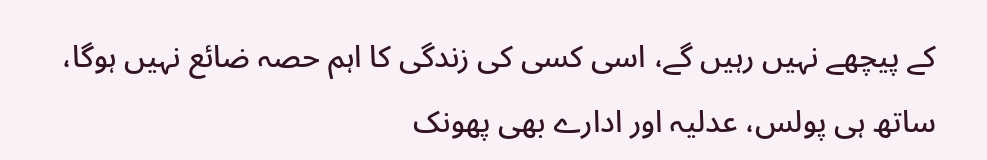کے پیچھے نہیں رہیں گے، اسی کسی کی زندگی کا اہم حصہ ضائع نہیں ہوگا، ساتھ ہی پولس، عدلیہ اور ادارے بھی پھونک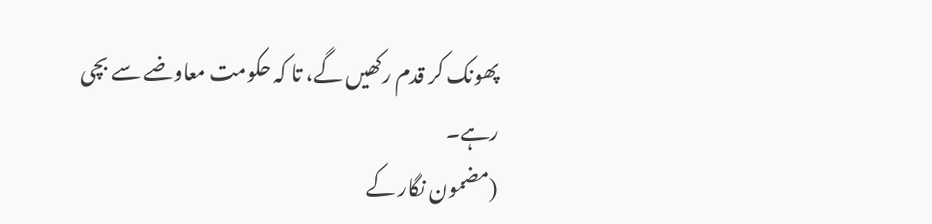پھونک کر قدم رکھیں گے، تا کہ حکومت معاوضے سے بچی رہے۔
(مضمون نگار کے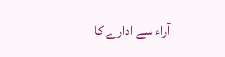آراء سے ادارے کا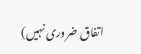اتفاق ضروری نہیں)